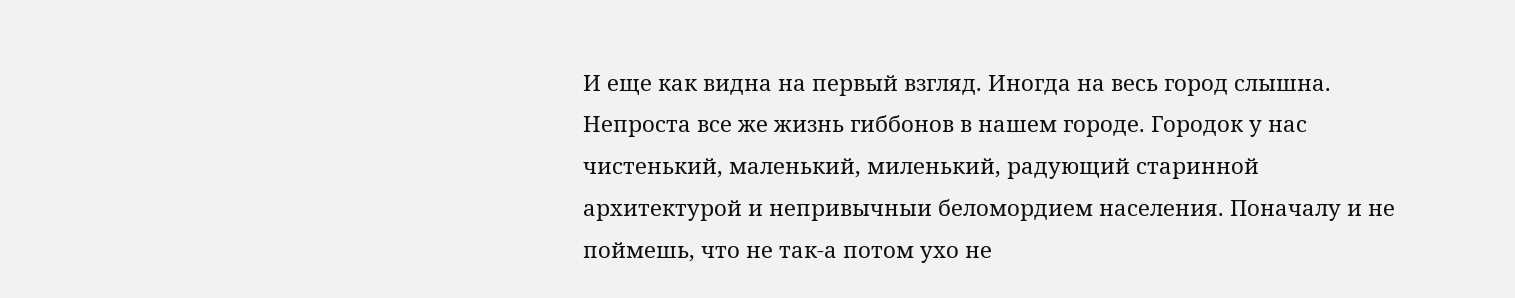И еще как видна на первый взгляд. Иногда на весь город слышна.
Непроста все же жизнь гиббонов в нашем городе. Городок у нас чистенький, маленький, миленький, радующий старинной архитектурой и непривычныи беломордием населения. Поначалу и не поймешь, что не так-а потом ухо не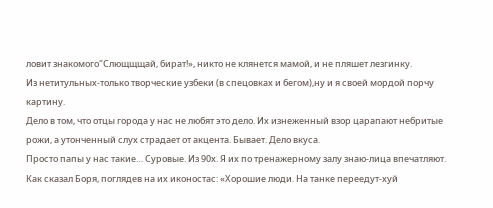ловит знакомого"Слющщщай, бират!», никто не клянется мамой, и не пляшет лезгинку.
Из нетитульных-только творческие узбеки (в спецовках и бегом),ну и я своей мордой порчу картину.
Дело в том, что отцы города у нас не любят это дело. Их изнеженный взор царапают небритые рожи, а утонченный слух страдает от акцента. Бывает. Дело вкуса.
Просто папы у нас такие… Суровые. Из 90х. Я их по тренажерному залу знаю-лица впечатляют.
Как сказал Боря, поглядев на их иконостас: «Хорошие люди. На танке переедут-хуй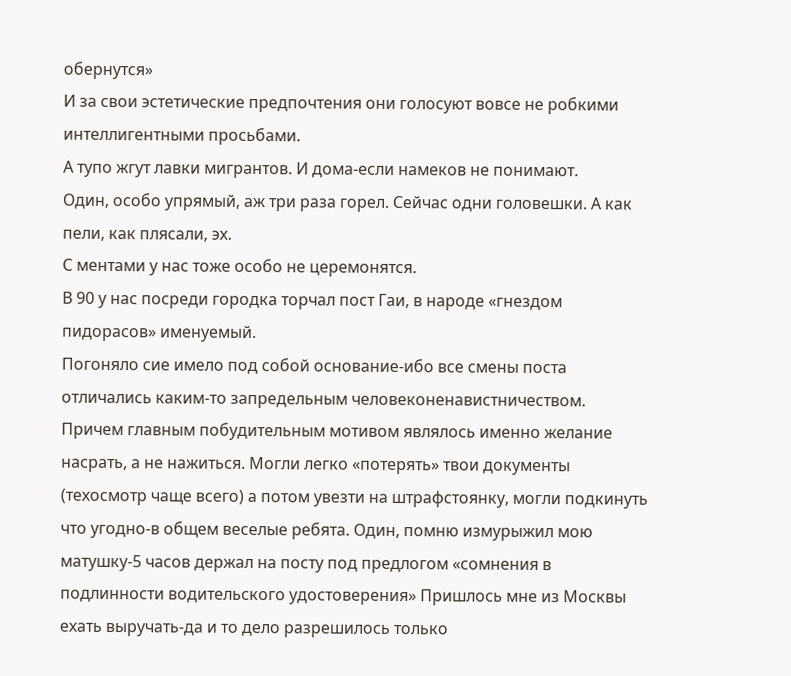обернутся»
И за свои эстетические предпочтения они голосуют вовсе не робкими интеллигентными просьбами.
А тупо жгут лавки мигрантов. И дома-если намеков не понимают.
Один, особо упрямый, аж три раза горел. Сейчас одни головешки. А как пели, как плясали, эх.
С ментами у нас тоже особо не церемонятся.
В 90 у нас посреди городка торчал пост Гаи, в народе «гнездом пидорасов» именуемый.
Погоняло сие имело под собой основание-ибо все смены поста отличались каким-то запредельным человеконенавистничеством. Причем главным побудительным мотивом являлось именно желание насрать, а не нажиться. Могли легко «потерять» твои документы (техосмотр чаще всего) а потом увезти на штрафстоянку, могли подкинуть что угодно-в общем веселые ребята. Один, помню измурыжил мою матушку-5 часов держал на посту под предлогом «сомнения в подлинности водительского удостоверения» Пришлось мне из Москвы ехать выручать-да и то дело разрешилось только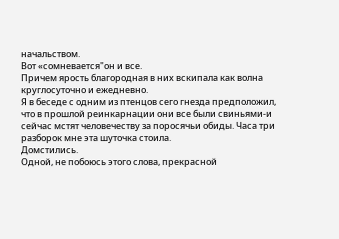начальством.
Вот «сомневается"он и все.
Причем ярость благородная в них вскипала как волна круглосуточно и ежедневно.
Я в беседе с одним из птенцов сего гнезда предположил, что в прошлой реинкарнации они все были свиньями-и сейчас мстят человечеству за поросячьи обиды. Часа три разборок мне эта шуточка стоила.
Домстились.
Одной, не побоюсь этого слова, прекрасной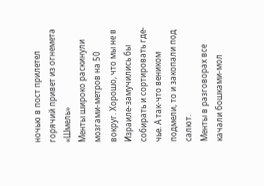ночью в пост прилетел горячий привет из огнемета «Шмель»
Менты широко раскинули мозгами-метров на 50 вокруг. Хорошо, что мы не в Израиле-замучились бы собирать и сортировать где-чье. А так-что веником подмели, то и закопали под салют.
Менты в разговорах все качали бошками-мол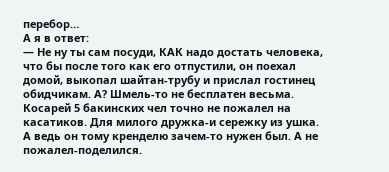перебор…
А я в ответ:
— Не ну ты сам посуди, КАК надо достать человека, что бы после того как его отпустили, он поехал домой, выкопал шайтан-трубу и прислал гостинец обидчикам. А? Шмель-то не бесплатен весьма. Косарей 5 бакинских чел точно не пожалел на касатиков. Для милого дружка-и сережку из ушка.
А ведь он тому кренделю зачем-то нужен был. А не пожалел-поделился.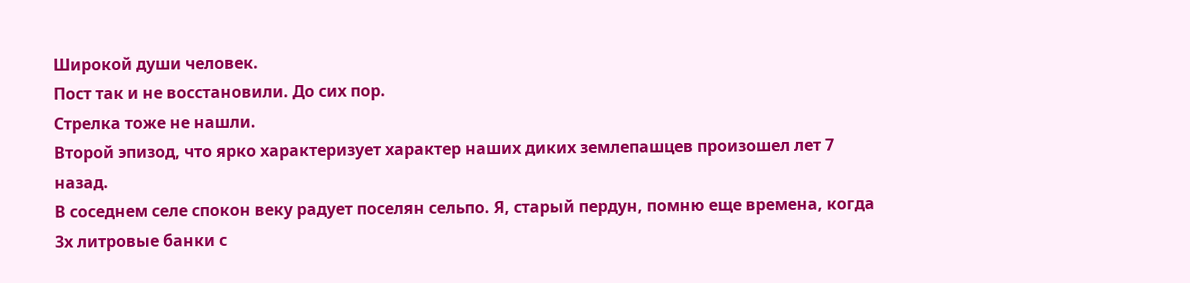Широкой души человек.
Пост так и не восстановили. До сих пор.
Стрелка тоже не нашли.
Второй эпизод, что ярко характеризует характер наших диких землепашцев произошел лет 7 назад.
В соседнем селе спокон веку радует поселян сельпо. Я, старый пердун, помню еще времена, когда 3х литровые банки с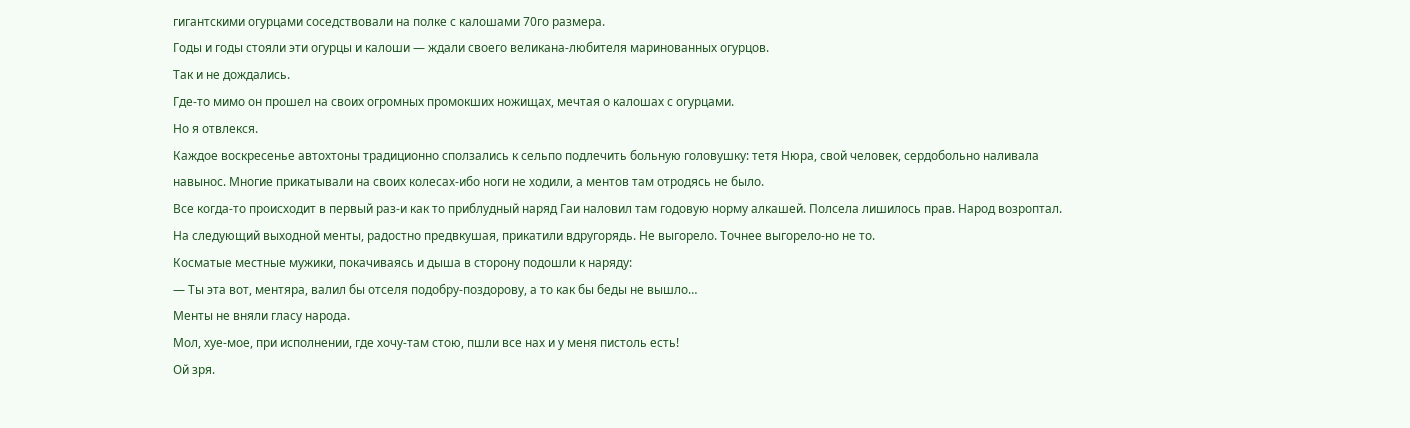гигантскими огурцами соседствовали на полке с калошами 70го размера.
Годы и годы стояли эти огурцы и калоши — ждали своего великана-любителя маринованных огурцов.
Так и не дождались.
Где-то мимо он прошел на своих огромных промокших ножищах, мечтая о калошах с огурцами.
Но я отвлекся.
Каждое воскресенье автохтоны традиционно сползались к сельпо подлечить больную головушку: тетя Нюра, свой человек, сердобольно наливала навынос. Многие прикатывали на своих колесах-ибо ноги не ходили, а ментов там отродясь не было.
Все когда-то происходит в первый раз-и как то приблудный наряд Гаи наловил там годовую норму алкашей. Полсела лишилось прав. Народ возроптал.
На следующий выходной менты, радостно предвкушая, прикатили вдругорядь. Не выгорело. Точнее выгорело-но не то.
Косматые местные мужики, покачиваясь и дыша в сторону подошли к наряду:
— Ты эта вот, ментяра, валил бы отселя подобру-поздорову, а то как бы беды не вышло…
Менты не вняли гласу народа.
Мол, хуе-мое, при исполнении, где хочу-там стою, пшли все нах и у меня пистоль есть!
Ой зря.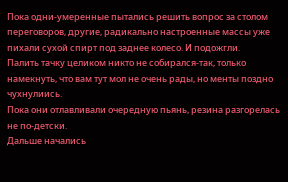Пока одни-умеренные пытались решить вопрос за столом переговоров, другие, радикально настроенные массы уже пихали сухой спирт под заднее колесо. И подожгли.
Палить тачку целиком никто не собирался-так, только намекнуть, что вам тут мол не очень рады, но менты поздно чухнулиись.
Пока они отлавливали очередную пьянь, резина разгорелась не по-детски.
Дальше начались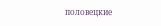половецкие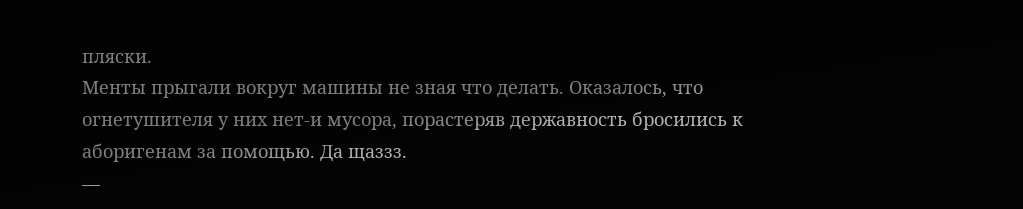пляски.
Менты прыгали вокруг машины не зная что делать. Оказалось, что огнетушителя у них нет-и мусора, порастеряв державность бросились к аборигенам за помощью. Да щаззз.
—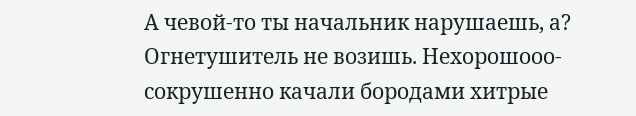А чевой-то ты начальник нарушаешь, а? Огнетушитель не возишь. Нехорошооо-сокрушенно качали бородами хитрые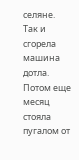селяне.
Так и сгорела машина дотла. Потом еще месяц стояла пугалом от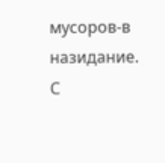мусоров-в назидание.
С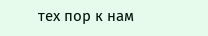тех пор к нам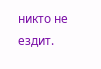никто не ездит.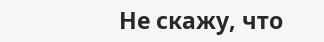Не скажу, что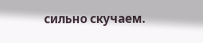сильно скучаем.